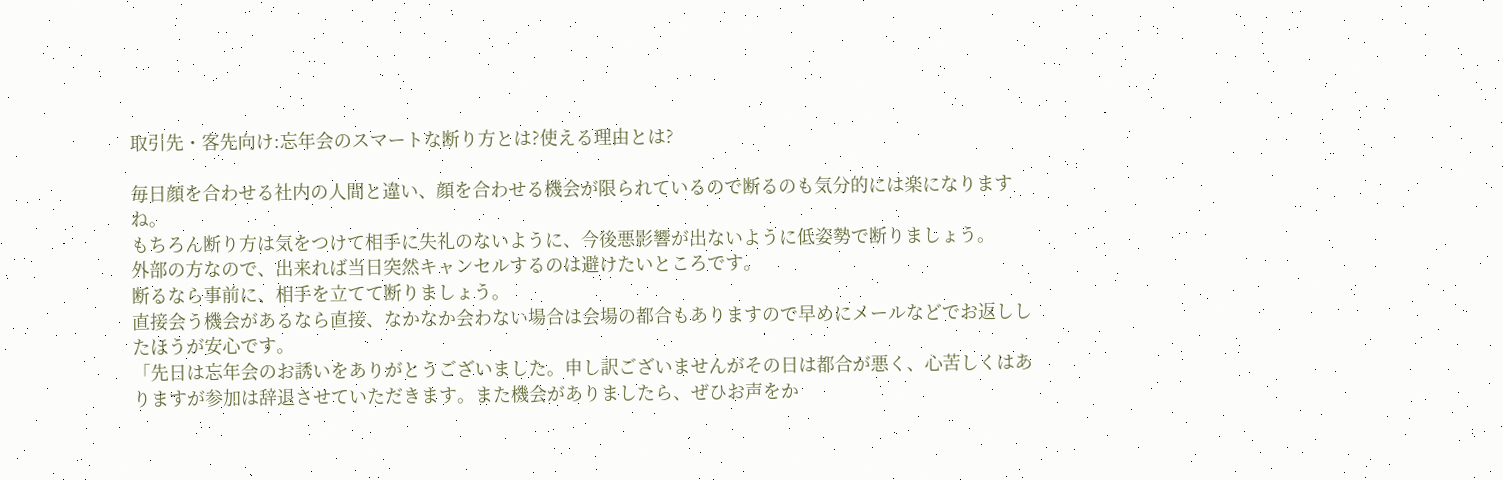取引先・客先向け:忘年会のスマートな断り方とは?使える理由とは?

毎日顔を合わせる社内の人間と違い、顔を合わせる機会が限られているので断るのも気分的には楽になりますね。
もちろん断り方は気をつけて相手に失礼のないように、今後悪影響が出ないように低姿勢で断りましょう。
外部の方なので、出来れば当日突然キャンセルするのは避けたいところです。
断るなら事前に、相手を立てて断りましょう。
直接会う機会があるなら直接、なかなか会わない場合は会場の都合もありますので早めにメールなどでお返ししたほうが安心です。
「先日は忘年会のお誘いをありがとうございました。申し訳ございませんがその日は都合が悪く、心苦しくはありますが参加は辞退させていただきます。また機会がありましたら、ぜひお声をか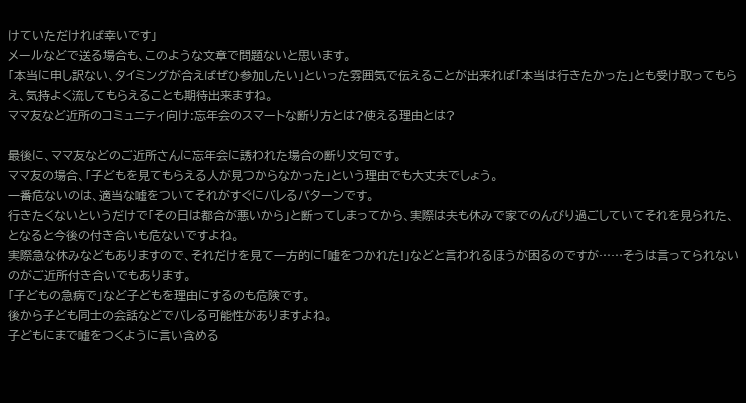けていただければ幸いです」
メールなどで送る場合も、このような文章で問題ないと思います。
「本当に申し訳ない、タイミングが合えばぜひ参加したい」といった雰囲気で伝えることが出来れば「本当は行きたかった」とも受け取ってもらえ、気持よく流してもらえることも期待出来ますね。
ママ友など近所のコミュニティ向け:忘年会のスマートな断り方とは?使える理由とは?

最後に、ママ友などのご近所さんに忘年会に誘われた場合の断り文句です。
ママ友の場合、「子どもを見てもらえる人が見つからなかった」という理由でも大丈夫でしょう。
一番危ないのは、適当な嘘をついてそれがすぐにバレるパターンです。
行きたくないというだけで「その日は都合が悪いから」と断ってしまってから、実際は夫も休みで家でのんびり過ごしていてそれを見られた、となると今後の付き合いも危ないですよね。
実際急な休みなどもありますので、それだけを見て一方的に「嘘をつかれた!」などと言われるほうが困るのですが……そうは言ってられないのがご近所付き合いでもあります。
「子どもの急病で」など子どもを理由にするのも危険です。
後から子ども同士の会話などでバレる可能性がありますよね。
子どもにまで嘘をつくように言い含める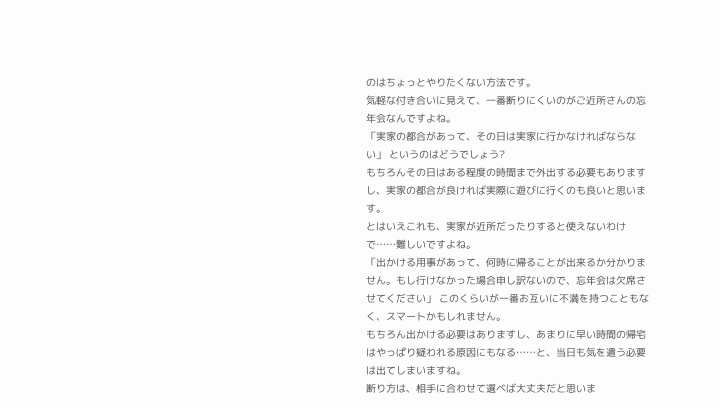のはちょっとやりたくない方法です。
気軽な付き合いに見えて、一番断りにくいのがご近所さんの忘年会なんですよね。
「実家の都合があって、その日は実家に行かなければならない」 というのはどうでしょう?
もちろんその日はある程度の時間まで外出する必要もありますし、実家の都合が良ければ実際に遊びに行くのも良いと思います。
とはいえこれも、実家が近所だったりすると使えないわけで……難しいですよね。
「出かける用事があって、何時に帰ることが出来るか分かりません。もし行けなかった場合申し訳ないので、忘年会は欠席させてください」 このくらいが一番お互いに不満を持つこともなく、スマートかもしれません。
もちろん出かける必要はありますし、あまりに早い時間の帰宅はやっぱり疑われる原因にもなる……と、当日も気を遣う必要は出てしまいますね。
断り方は、相手に合わせて選べば大丈夫だと思いま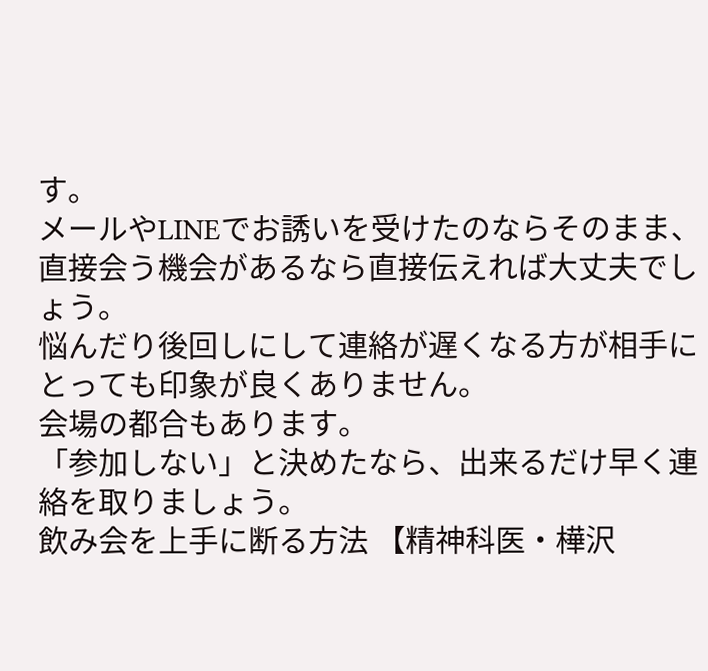す。
メールやLINEでお誘いを受けたのならそのまま、直接会う機会があるなら直接伝えれば大丈夫でしょう。
悩んだり後回しにして連絡が遅くなる方が相手にとっても印象が良くありません。
会場の都合もあります。
「参加しない」と決めたなら、出来るだけ早く連絡を取りましょう。
飲み会を上手に断る方法 【精神科医・樺沢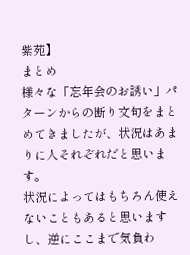紫苑】
まとめ
様々な「忘年会のお誘い」パターンからの断り文句をまとめてきましたが、状況はあまりに人それぞれだと思います。
状況によってはもちろん使えないこともあると思いますし、逆にここまで気負わ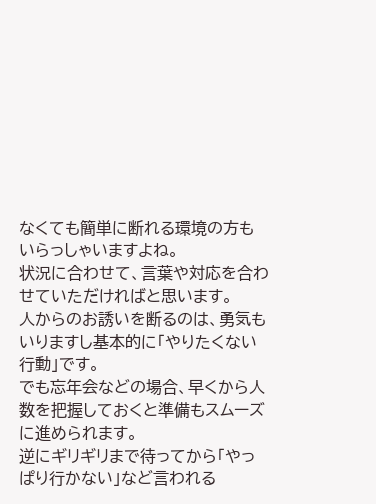なくても簡単に断れる環境の方もいらっしゃいますよね。
状況に合わせて、言葉や対応を合わせていただければと思います。
人からのお誘いを断るのは、勇気もいりますし基本的に「やりたくない行動」です。
でも忘年会などの場合、早くから人数を把握しておくと準備もスムーズに進められます。
逆にギリギリまで待ってから「やっぱり行かない」など言われる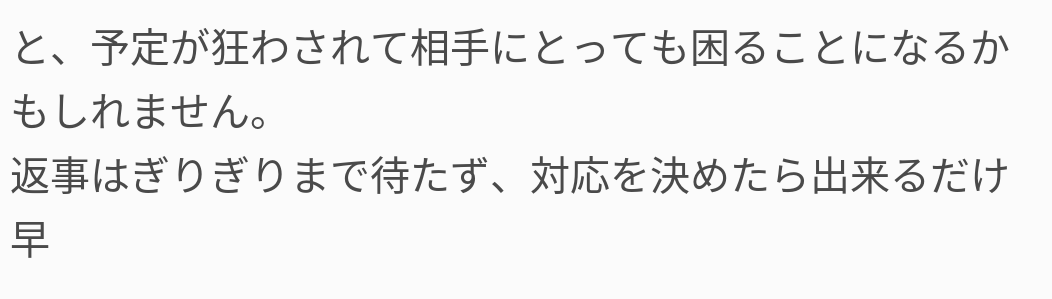と、予定が狂わされて相手にとっても困ることになるかもしれません。
返事はぎりぎりまで待たず、対応を決めたら出来るだけ早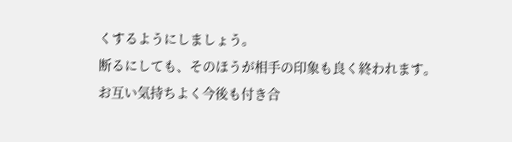くするようにしましょう。
断るにしても、そのほうが相手の印象も良く終われます。
お互い気持ちよく今後も付き合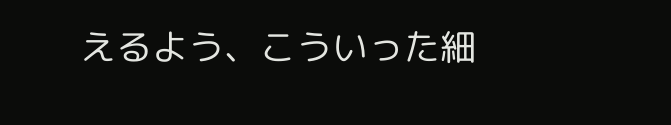えるよう、こういった細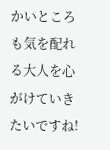かいところも気を配れる大人を心がけていきたいですね!